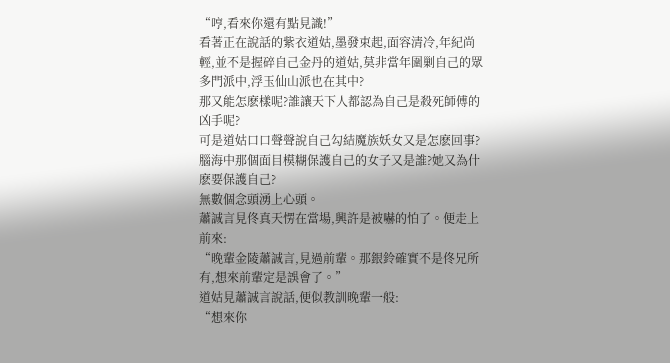“哼,看來你還有點見識!”
看著正在說話的紫衣道姑,墨發束起,面容清冷,年紀尚輕,並不是握碎自己金丹的道姑,莫非當年圍剿自己的眾多門派中,浮玉仙山派也在其中?
那又能怎麽樣呢?誰讓天下人都認為自己是殺死師傅的凶手呢?
可是道姑口口聲聲說自己勾結魔族妖女又是怎麽回事?
腦海中那個面目模糊保護自己的女子又是誰?她又為什麽要保護自己?
無數個念頭湧上心頭。
蕭誠言見佟真天愣在當場,興許是被嚇的怕了。便走上前來:
“晚輩金陵蕭誠言,見過前輩。那銀鈴確實不是佟兄所有,想來前輩定是誤會了。”
道姑見蕭誠言說話,便似教訓晚輩一般:
“想來你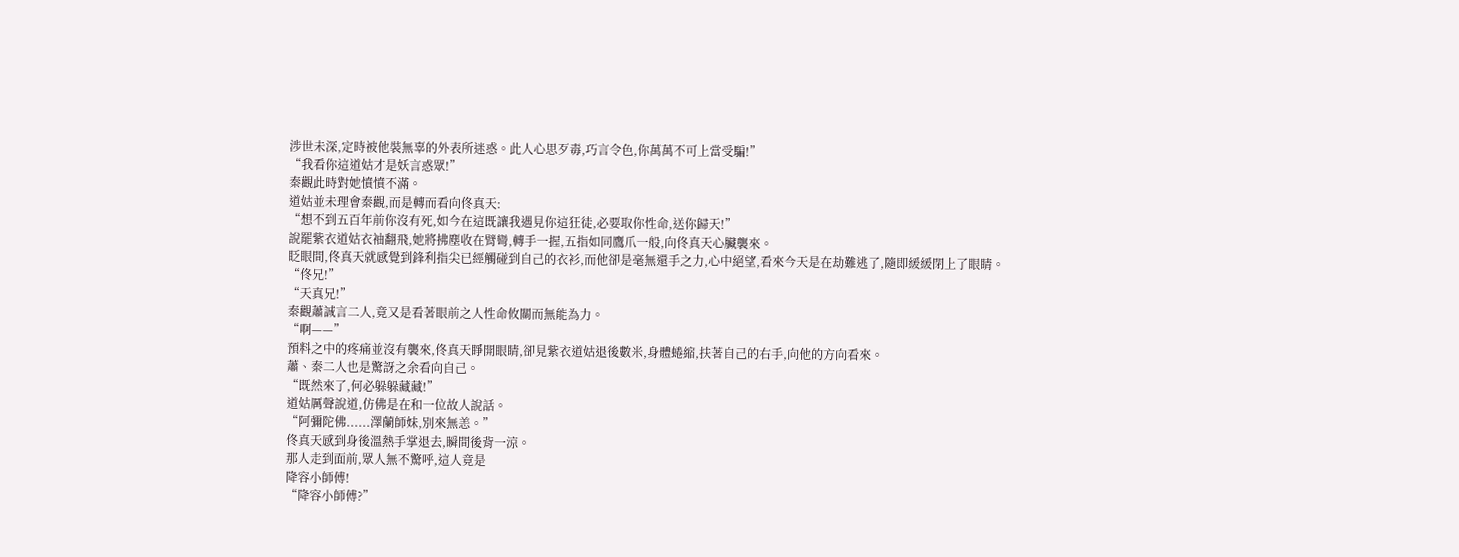涉世未深,定時被他裝無辜的外表所迷惑。此人心思歹毒,巧言令色,你萬萬不可上當受騙!”
“我看你這道姑才是妖言惑眾!”
秦觀此時對她憤憤不滿。
道姑並未理會秦觀,而是轉而看向佟真天:
“想不到五百年前你沒有死,如今在這既讓我遇見你這狂徒,必要取你性命,送你歸天!”
說罷紫衣道姑衣袖翻飛,她將拂塵收在臂彎,轉手一握,五指如同鷹爪一般,向佟真天心臟襲來。
眨眼間,佟真天就感覺到鋒利指尖已經觸碰到自己的衣衫,而他卻是毫無還手之力,心中絕望,看來今天是在劫難逃了,隨即緩緩閉上了眼睛。
“佟兄!”
“天真兄!”
秦觀蕭誠言二人,竟又是看著眼前之人性命攸關而無能為力。
“啊——”
預料之中的疼痛並沒有襲來,佟真天睜開眼睛,卻見紫衣道姑退後數米,身體蜷縮,扶著自己的右手,向他的方向看來。
蕭、秦二人也是驚訝之余看向自己。
“既然來了,何必躲躲藏藏!”
道姑厲聲說道,仿佛是在和一位故人說話。
“阿彌陀佛......澤蘭師妹,別來無恙。”
佟真天感到身後溫熱手掌退去,瞬間後背一涼。
那人走到面前,眾人無不驚呼,這人竟是
降容小師傅!
“降容小師傅?”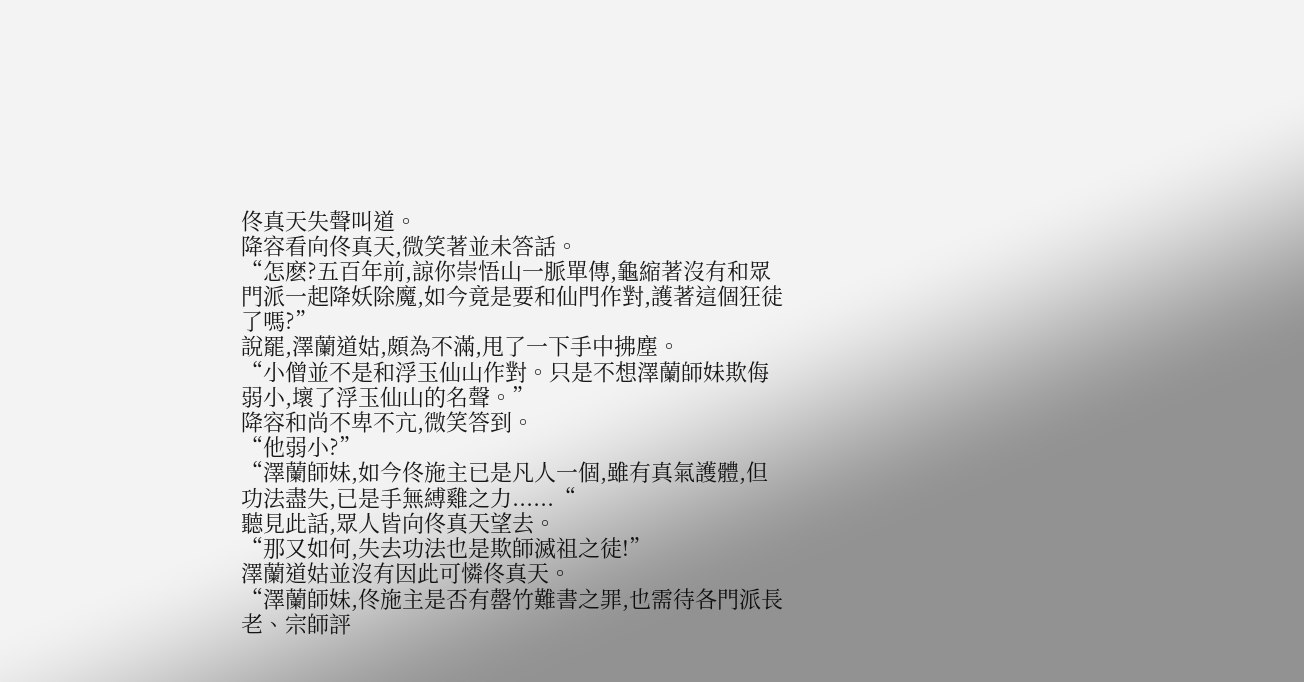佟真天失聲叫道。
降容看向佟真天,微笑著並未答話。
“怎麽?五百年前,諒你崇悟山一脈單傳,龜縮著沒有和眾門派一起降妖除魔,如今竟是要和仙門作對,護著這個狂徒了嗎?”
說罷,澤蘭道姑,頗為不滿,甩了一下手中拂塵。
“小僧並不是和浮玉仙山作對。只是不想澤蘭師妹欺侮弱小,壞了浮玉仙山的名聲。”
降容和尚不卑不亢,微笑答到。
“他弱小?”
“澤蘭師妹,如今佟施主已是凡人一個,雖有真氣護體,但功法盡失,已是手無縛雞之力......“
聽見此話,眾人皆向佟真天望去。
“那又如何,失去功法也是欺師滅祖之徒!”
澤蘭道姑並沒有因此可憐佟真天。
“澤蘭師妹,佟施主是否有罄竹難書之罪,也需待各門派長老、宗師評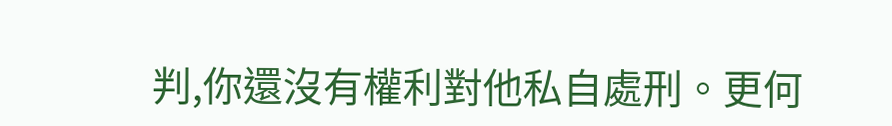判,你還沒有權利對他私自處刑。更何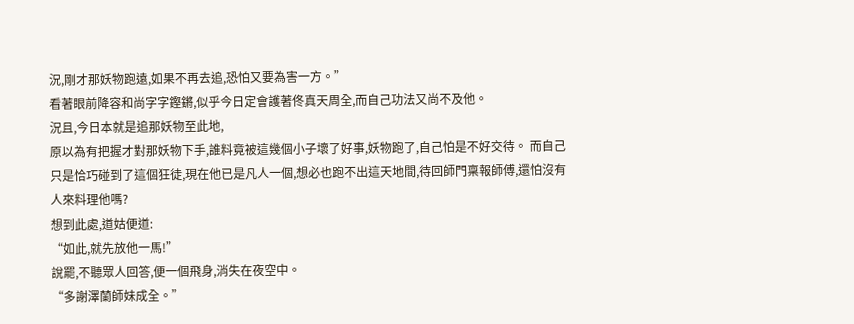況,剛才那妖物跑遠,如果不再去追,恐怕又要為害一方。”
看著眼前降容和尚字字鏗鏘,似乎今日定會護著佟真天周全,而自己功法又尚不及他。
況且,今日本就是追那妖物至此地,
原以為有把握才對那妖物下手,誰料竟被這幾個小子壞了好事,妖物跑了,自己怕是不好交待。 而自己只是恰巧碰到了這個狂徒,現在他已是凡人一個,想必也跑不出這天地間,待回師門稟報師傅,還怕沒有人來料理他嗎?
想到此處,道姑便道:
“如此,就先放他一馬!”
說罷,不聽眾人回答,便一個飛身,消失在夜空中。
“多謝澤蘭師妹成全。”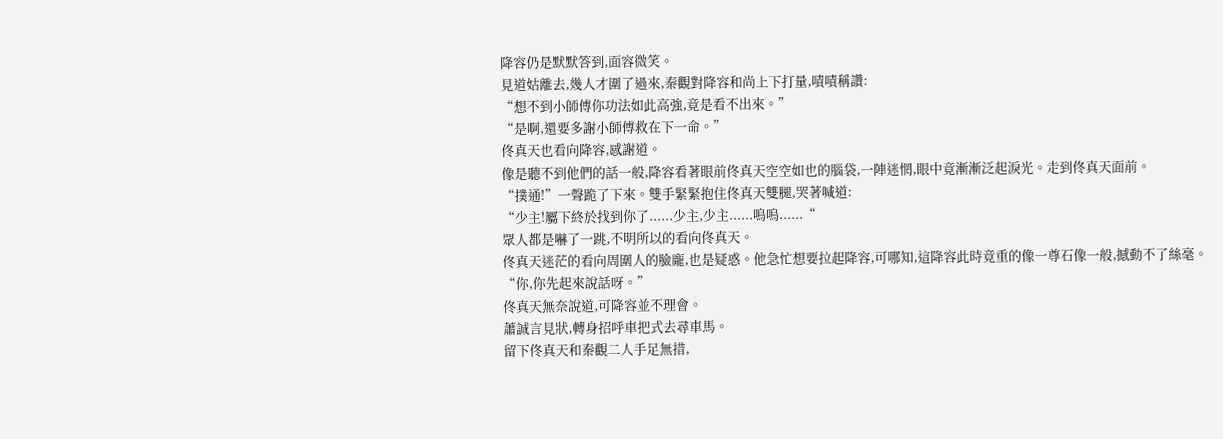降容仍是默默答到,面容微笑。
見道姑離去,幾人才圍了過來,秦觀對降容和尚上下打量,嘖嘖稱讚:
“想不到小師傅你功法如此高強,竟是看不出來。”
“是啊,還要多謝小師傅救在下一命。”
佟真天也看向降容,感謝道。
像是聽不到他們的話一般,降容看著眼前佟真天空空如也的腦袋,一陣迷惘,眼中竟漸漸泛起淚光。走到佟真天面前。
“撲通!”一聲跪了下來。雙手緊緊抱住佟真天雙腿,哭著喊道:
“少主!屬下終於找到你了......少主,少主......嗚嗚......“
眾人都是嚇了一跳,不明所以的看向佟真天。
佟真天迷茫的看向周圍人的臉龐,也是疑惑。他急忙想要拉起降容,可哪知,這降容此時竟重的像一尊石像一般,撼動不了絲毫。
“你,你先起來說話呀。”
佟真天無奈說道,可降容並不理會。
蕭誠言見狀,轉身招呼車把式去尋車馬。
留下佟真天和秦觀二人手足無措,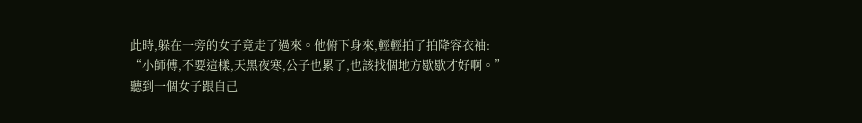此時,躲在一旁的女子竟走了過來。他俯下身來,輕輕拍了拍降容衣袖:
“小師傅,不要這樣,天黑夜寒,公子也累了,也該找個地方歇歇才好啊。”
聽到一個女子跟自己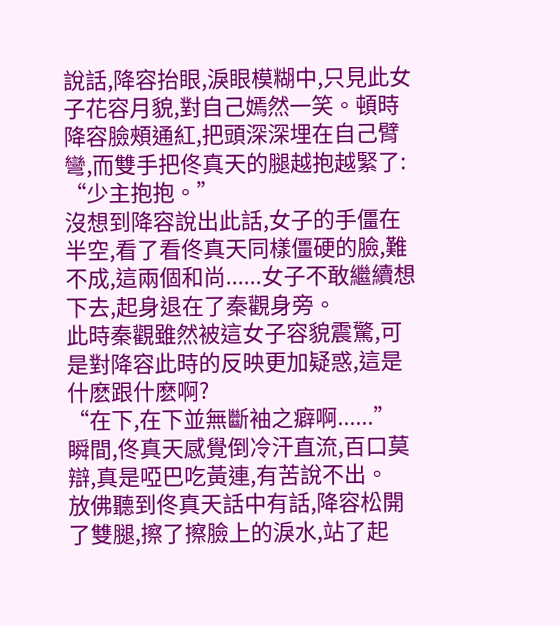說話,降容抬眼,淚眼模糊中,只見此女子花容月貌,對自己嫣然一笑。頓時降容臉頰通紅,把頭深深埋在自己臂彎,而雙手把佟真天的腿越抱越緊了:
“少主抱抱。”
沒想到降容說出此話,女子的手僵在半空,看了看佟真天同樣僵硬的臉,難不成,這兩個和尚......女子不敢繼續想下去,起身退在了秦觀身旁。
此時秦觀雖然被這女子容貌震驚,可是對降容此時的反映更加疑惑,這是什麽跟什麽啊?
“在下,在下並無斷袖之癖啊......”
瞬間,佟真天感覺倒冷汗直流,百口莫辯,真是啞巴吃黃連,有苦說不出。
放佛聽到佟真天話中有話,降容松開了雙腿,擦了擦臉上的淚水,站了起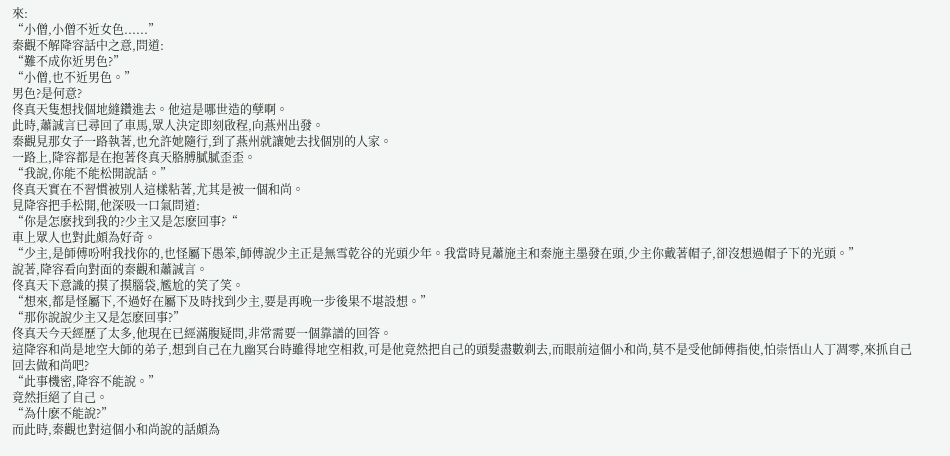來:
“小僧,小僧不近女色......”
秦觀不解降容話中之意,問道:
“難不成你近男色?”
“小僧,也不近男色。”
男色?是何意?
佟真天隻想找個地縫鑽進去。他這是哪世造的孽啊。
此時,蕭誠言已尋回了車馬,眾人決定即刻啟程,向燕州出發。
秦觀見那女子一路執著,也允許她隨行,到了燕州就讓她去找個別的人家。
一路上,降容都是在抱著佟真天胳膊膩膩歪歪。
“我說,你能不能松開說話。”
佟真天實在不習慣被別人這樣粘著,尤其是被一個和尚。
見降容把手松開,他深吸一口氣問道:
“你是怎麽找到我的?少主又是怎麽回事?“
車上眾人也對此頗為好奇。
“少主,是師傅吩咐我找你的,也怪屬下愚笨,師傅說少主正是無雪乾谷的光頭少年。我當時見蕭施主和秦施主墨發在頭,少主你戴著帽子,卻沒想過帽子下的光頭。”
說著,降容看向對面的秦觀和蕭誠言。
佟真天下意識的摸了摸腦袋,尷尬的笑了笑。
“想來,都是怪屬下,不過好在屬下及時找到少主,要是再晚一步後果不堪設想。”
“那你說說少主又是怎麽回事?”
佟真天今天經歷了太多,他現在已經滿腹疑問,非常需要一個靠譜的回答。
這降容和尚是地空大師的弟子,想到自己在九幽冥台時雖得地空相救,可是他竟然把自己的頭髮盡數剃去,而眼前這個小和尚,莫不是受他師傅指使,怕崇悟山人丁凋零,來抓自己回去做和尚吧?
“此事機密,降容不能說。”
竟然拒絕了自己。
“為什麽不能說?”
而此時,秦觀也對這個小和尚說的話頗為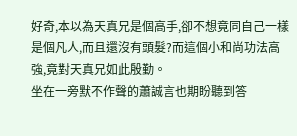好奇,本以為天真兄是個高手,卻不想竟同自己一樣是個凡人,而且還沒有頭髮?而這個小和尚功法高強,竟對天真兄如此殷勤。
坐在一旁默不作聲的蕭誠言也期盼聽到答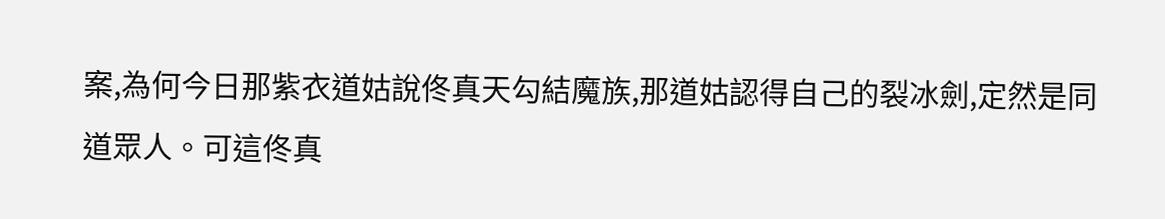案,為何今日那紫衣道姑說佟真天勾結魔族,那道姑認得自己的裂冰劍,定然是同道眾人。可這佟真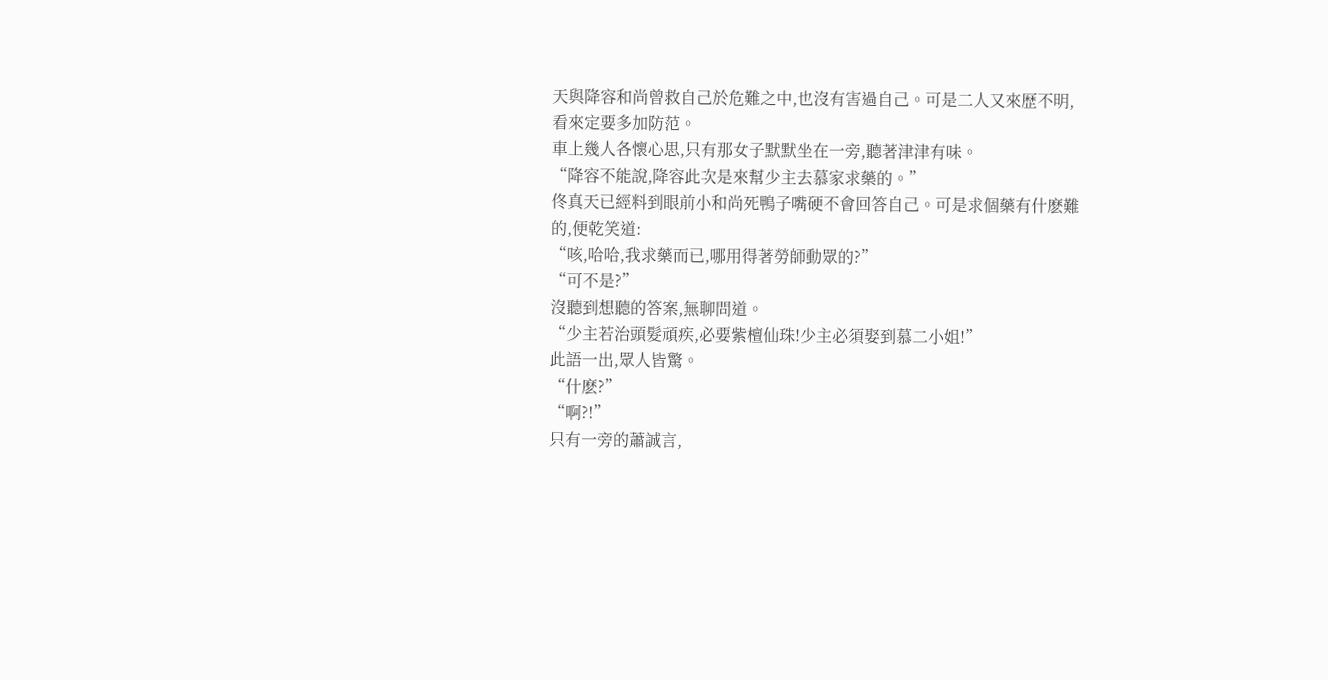天與降容和尚曾救自己於危難之中,也沒有害過自己。可是二人又來歷不明,看來定要多加防范。
車上幾人各懷心思,只有那女子默默坐在一旁,聽著津津有味。
“降容不能說,降容此次是來幫少主去慕家求藥的。”
佟真天已經料到眼前小和尚死鴨子嘴硬不會回答自己。可是求個藥有什麽難的,便乾笑道:
“咳,哈哈,我求藥而已,哪用得著勞師動眾的?”
“可不是?”
沒聽到想聽的答案,無聊問道。
“少主若治頭髮頑疾,必要紫檀仙珠!少主必須娶到慕二小姐!”
此語一出,眾人皆驚。
“什麽?”
“啊?!”
只有一旁的蕭誠言,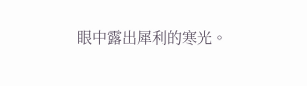眼中露出犀利的寒光。